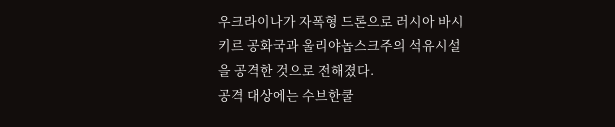우크라이나가 자폭형 드론으로 러시아 바시키르 공화국과 울리야놉스크주의 석유시설을 공격한 것으로 전해졌다.
공격 대상에는 수브한쿨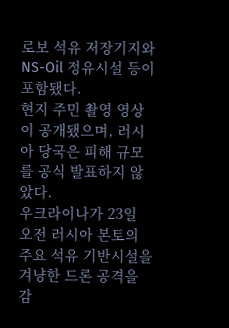로보 석유 저장기지와 NS-Oil 정유시설 등이 포함됐다.
현지 주민 촬영 영상이 공개됐으며, 러시아 당국은 피해 규모를 공식 발표하지 않았다.
우크라이나가 23일 오전 러시아 본토의 주요 석유 기반시설을 겨냥한 드론 공격을 감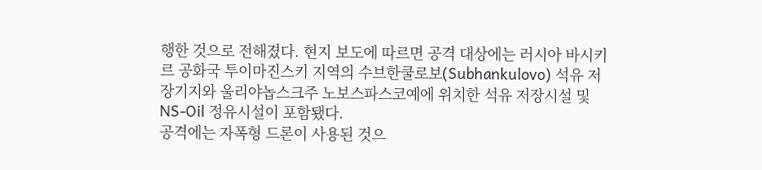행한 것으로 전해졌다. 현지 보도에 따르면 공격 대상에는 러시아 바시키르 공화국 투이마진스키 지역의 수브한쿨로보(Subhankulovo) 석유 저장기지와 울리야놉스크주 노보스파스코예에 위치한 석유 저장시설 및 NS-Oil 정유시설이 포함됐다.
공격에는 자폭형 드론이 사용된 것으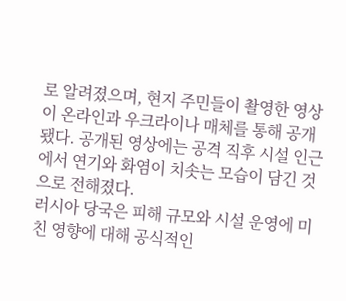로 알려졌으며, 현지 주민들이 촬영한 영상이 온라인과 우크라이나 매체를 통해 공개됐다. 공개된 영상에는 공격 직후 시설 인근에서 연기와 화염이 치솟는 모습이 담긴 것으로 전해졌다.
러시아 당국은 피해 규모와 시설 운영에 미친 영향에 대해 공식적인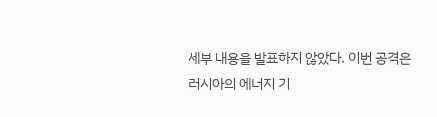세부 내용을 발표하지 않았다. 이번 공격은 러시아의 에너지 기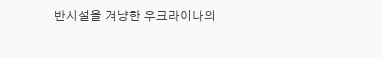반시설을 겨냥한 우크라이나의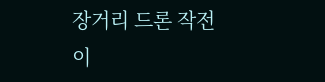장거리 드론 작전이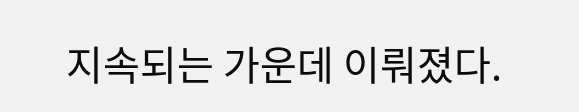지속되는 가운데 이뤄졌다.